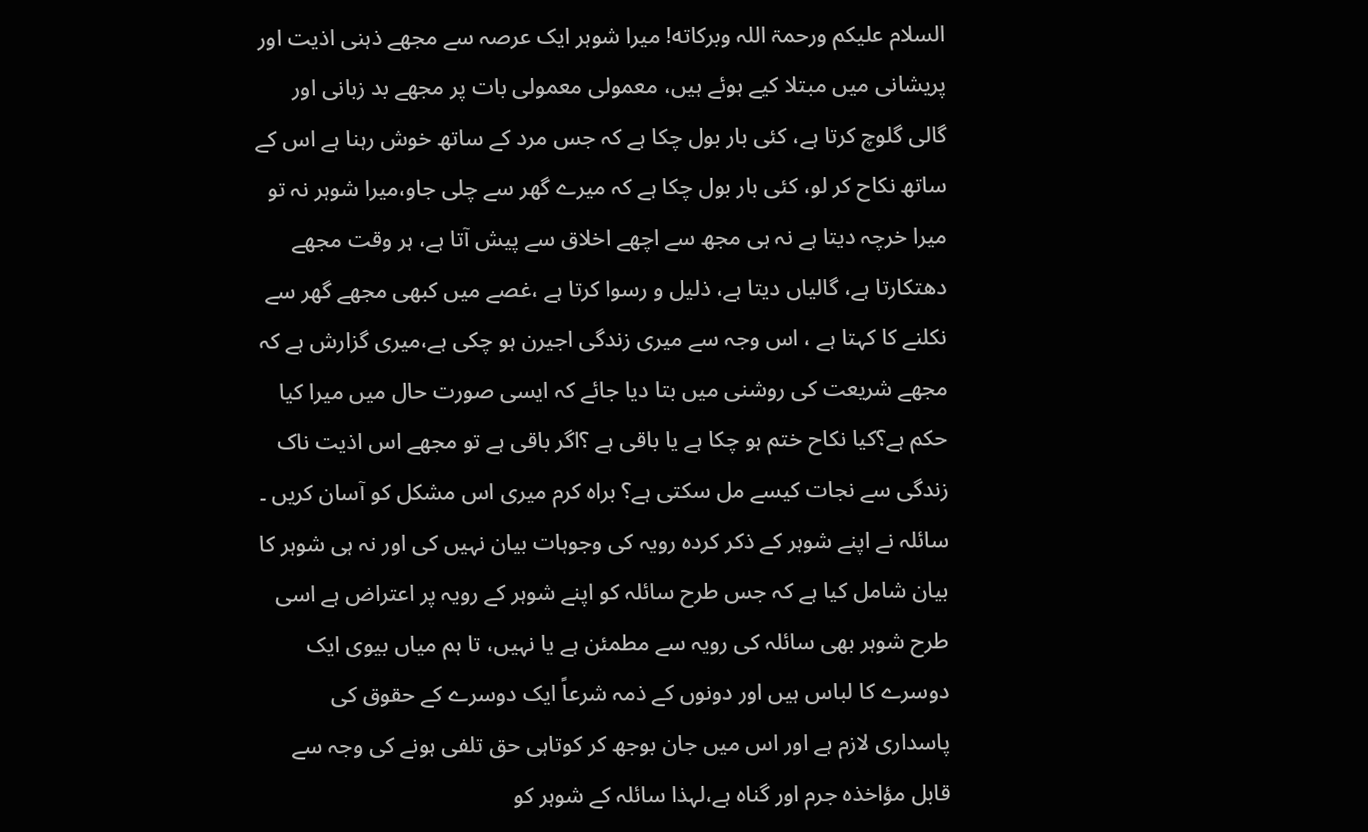السلام علیکم ورحمۃ اللہ وبرکاته! میرا شوہر ایک عرصہ سے مجھے ذہنی اذیت اور پریشانی میں مبتلا کیے ہوئے ہیں، معمولی معمولی بات پر مجھے بد زبانی اور گالی گلوچ کرتا ہے، کئی بار بول چکا ہے کہ جس مرد کے ساتھ خوش رہنا ہے اس کے ساتھ نکاح کر لو، کئی بار بول چکا ہے کہ میرے گھر سے چلی جاو،میرا شوہر نہ تو میرا خرچہ دیتا ہے نہ ہی مجھ سے اچھے اخلاق سے پیش آتا ہے، ہر وقت مجھے دھتکارتا ہے، گالیاں دیتا ہے، ذلیل و رسوا کرتا ہے ،غصے میں کبھی مجھے گھر سے نکلنے کا کہتا ہے ، اس وجہ سے میری زندگی اجیرن ہو چکی ہے،میری گزارش ہے کہ مجھے شریعت کی روشنی میں بتا دیا جائے کہ ایسی صورت حال میں میرا کیا حکم ہے؟کیا نکاح ختم ہو چکا ہے یا باقی ہے ؟اگر باقی ہے تو مجھے اس اذیت ناک زندگی سے نجات کیسے مل سکتی ہے؟ براہ کرم میری اس مشکل کو آسان کریں ۔
سائلہ نے اپنے شوہر کے ذکر کردہ رویہ کی وجوہات بیان نہیں کی اور نہ ہی شوہر کا بیان شامل کیا ہے کہ جس طرح سائلہ کو اپنے شوہر کے رویہ پر اعتراض ہے اسی طرح شوہر بھی سائلہ کی رویہ سے مطمئن ہے یا نہیں، تا ہم میاں بیوی ایک دوسرے کا لباس ہیں اور دونوں کے ذمہ شرعاً ایک دوسرے کے حقوق کی پاسداری لازم ہے اور اس میں جان بوجھ کر کوتاہی حق تلفی ہونے کی وجہ سے قابل مؤاخذہ جرم اور گناہ ہے،لہذا سائلہ کے شوہر کو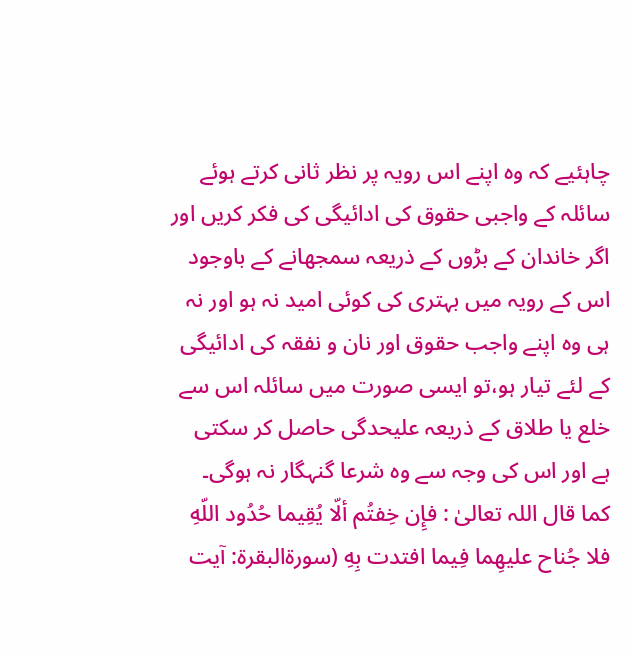چاہئیے کہ وہ اپنے اس رویہ پر نظر ثانی کرتے ہوئے سائلہ کے واجبی حقوق کی ادائیگی کی فکر کریں اور اگر خاندان کے بڑوں کے ذریعہ سمجھانے کے باوجود اس کے رویہ میں بہتری کی کوئی امید نہ ہو اور نہ ہی وہ اپنے واجب حقوق اور نان و نفقہ کی ادائیگی کے لئے تیار ہو،تو ایسی صورت میں سائلہ اس سے خلع یا طلاق کے ذریعہ علیحدگی حاصل کر سکتی ہے اور اس کی وجہ سے وہ شرعا گنہگار نہ ہوگی۔
کما قال اللہ تعالیٰ : فإِن خِفتُم ألّا يُقِيما حُدُود اللّهِ فلا جُناح عليهِما فِيما افتدت بِهِ (سورۃالبقرۃ: آیت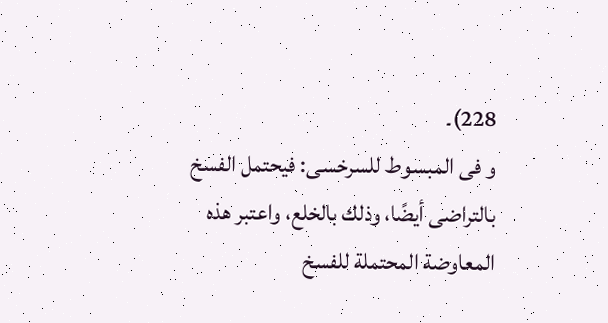228)۔
و فی المبسوط للسرخسی: فيحتمل الفسخ بالتراضى أيضًا، وذلك بالخلع، واعتبر هذه المعاوضة المحتملة للفسخ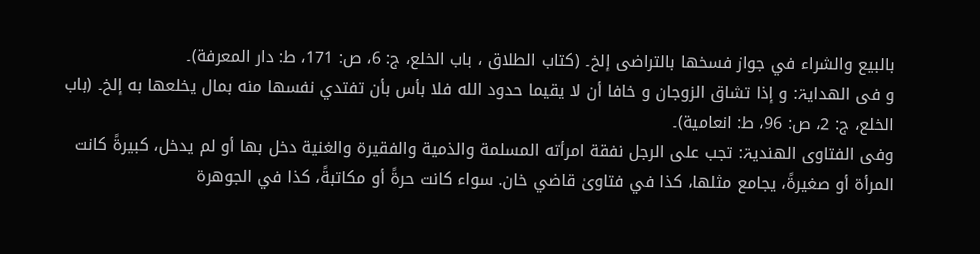بالبيع والشراء في جواز فسخها بالتراضى إلخ۔ (كتاب الطلاق ، باب الخلع، ج: 6، ص: 171، ط: دار المعرفة)۔
و فی الھدایۃ: و إذا تشاق الزوجان و خافا أن لا يقيما حدود الله فلا بأس بأن تفتدي نفسها منه بمال يخلعها به إلخ۔ (باب الخلع، ج: 2، ص: 96، ط: انعامیة)۔
وفی الفتاوی الھندیۃ: تجب علی الرجل نفقة امرأته المسلمة والذمیة والفقیرة والغنیة دخل بها أو لم یدخل، كبیرةً کانت المرأة أو صغیرةً، یجامع مثلها، کذا في فتاویٰ قاضي خان. سواء کانت حرةً أو مکاتبةً، كذا في الجوهرة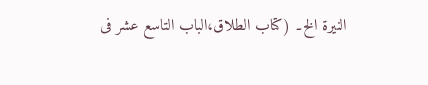النیرة الخ۔ (كتاب الطلاق،الباب التاسع عشر فی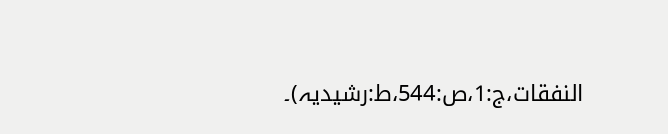النفقات،ج:1،ص:544،ط:رشیدیہ)۔